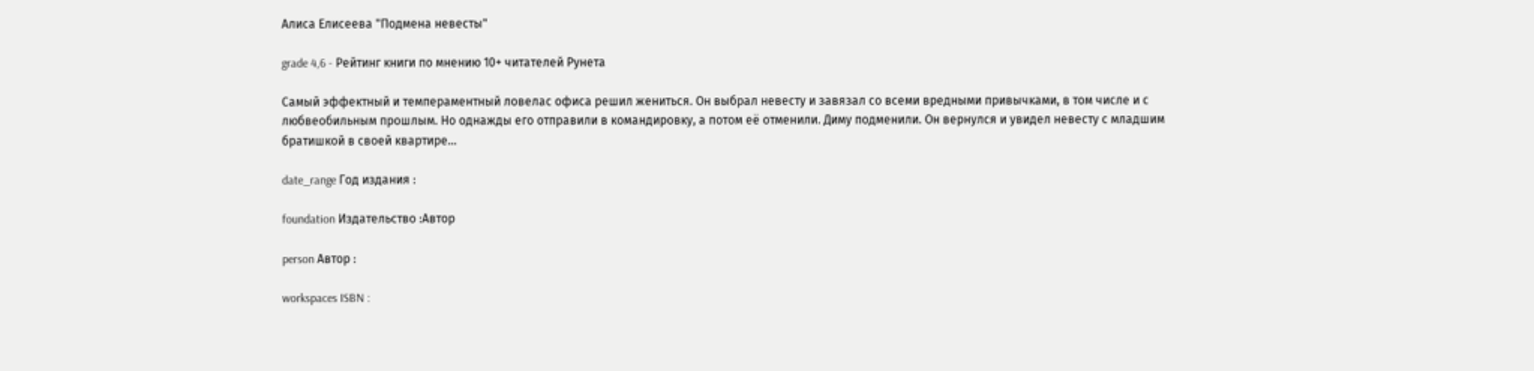Алиса Елисеева "Подмена невесты"

grade 4,6 - Рейтинг книги по мнению 10+ читателей Рунета

Самый эффектный и темпераментный ловелас офиса решил жениться. Он выбрал невесту и завязал со всеми вредными привычками, в том числе и с любвеобильным прошлым. Но однажды его отправили в командировку, а потом её отменили. Диму подменили. Он вернулся и увидел невесту с младшим братишкой в своей квартире…

date_range Год издания :

foundation Издательство :Автор

person Автор :

workspaces ISBN :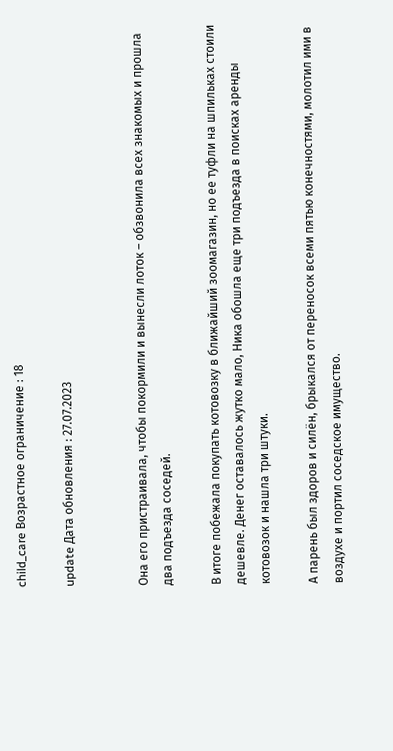child_care Возрастное ограничение : 18

update Дата обновления : 27.07.2023


Она его пристраивала, чтобы покормили и вынесли лоток – обзвонила всех знакомых и прошла два подъезда соседей.

В итоге побежала покупать котовозку в ближайший зоомагазин, но ее туфли на шпильках стоили дешевле. Денег оставалось жутко мало, Ника обошла еще три подъезда в поисках аренды котовозок и нашла три штуки.

А парень был здоров и силён, брыкался от переносок всеми пятью конечностями, молотил ими в воздухе и портил соседское имущество.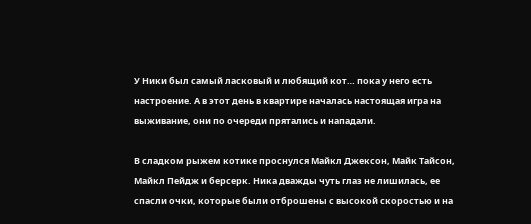У Ники был самый ласковый и любящий кот… пока у него есть настроение. А в этот день в квартире началась настоящая игра на выживание, они по очереди прятались и нападали.

В сладком рыжем котике проснулся Майкл Джексон, Майк Тайсон, Майкл Пейдж и берсерк. Ника дважды чуть глаз не лишилась, ее спасли очки, которые были отброшены с высокой скоростью и на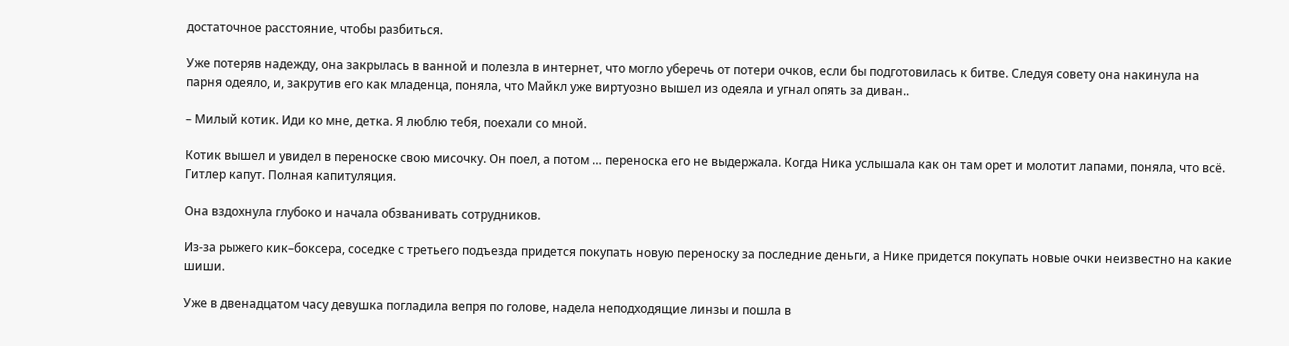достаточное расстояние, чтобы разбиться.

Уже потеряв надежду, она закрылась в ванной и полезла в интернет, что могло уберечь от потери очков, если бы подготовилась к битве. Следуя совету она накинула на парня одеяло, и, закрутив его как младенца, поняла, что Майкл уже виртуозно вышел из одеяла и угнал опять за диван..

– Милый котик. Иди ко мне, детка. Я люблю тебя, поехали со мной.

Котик вышел и увидел в переноске свою мисочку. Он поел, а потом … переноска его не выдержала. Когда Ника услышала как он там орет и молотит лапами, поняла, что всё. Гитлер капут. Полная капитуляция.

Она вздохнула глубоко и начала обзванивать сотрудников.

Из-за рыжего кик–боксера, соседке с третьего подъезда придется покупать новую переноску за последние деньги, а Нике придется покупать новые очки неизвестно на какие шиши.

Уже в двенадцатом часу девушка погладила вепря по голове, надела неподходящие линзы и пошла в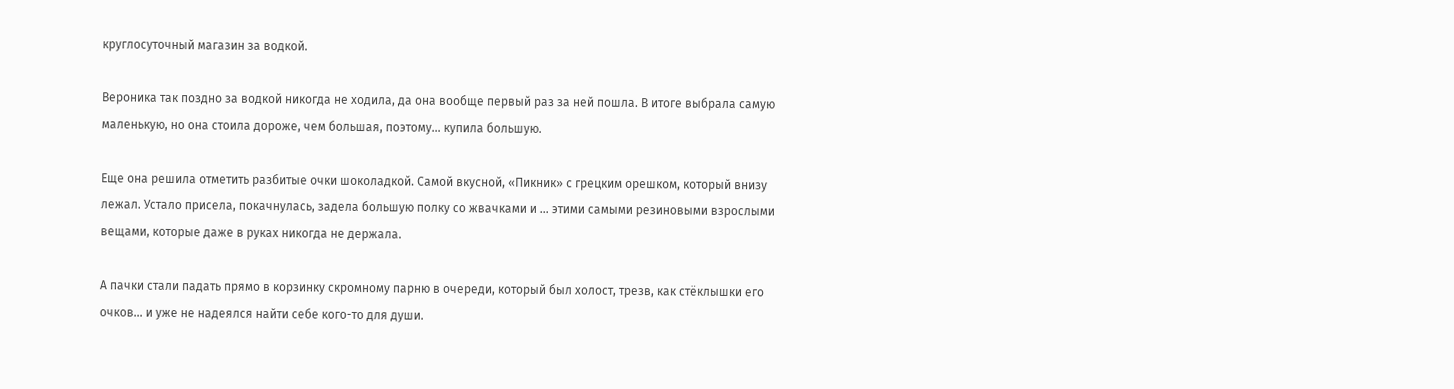круглосуточный магазин за водкой.

Вероника так поздно за водкой никогда не ходила, да она вообще первый раз за ней пошла. В итоге выбрала самую маленькую, но она стоила дороже, чем большая, поэтому… купила большую.

Еще она решила отметить разбитые очки шоколадкой. Самой вкусной, «Пикник» с грецким орешком, который внизу лежал. Устало присела, покачнулась, задела большую полку со жвачками и … этими самыми резиновыми взрослыми вещами, которые даже в руках никогда не держала.

А пачки стали падать прямо в корзинку скромному парню в очереди, который был холост, трезв, как стёклышки его очков… и уже не надеялся найти себе кого-то для души.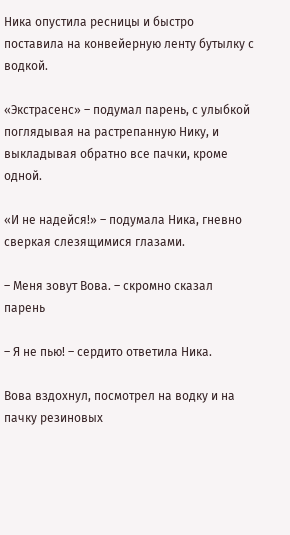Ника опустила ресницы и быстро поставила на конвейерную ленту бутылку с водкой.

«Экстрасенс» – подумал парень, с улыбкой поглядывая на растрепанную Нику, и выкладывая обратно все пачки, кроме одной.

«И не надейся!» – подумала Ника, гневно сверкая слезящимися глазами.

– Меня зовут Вова. – скромно сказал парень

– Я не пью! – сердито ответила Ника.

Вова вздохнул, посмотрел на водку и на пачку резиновых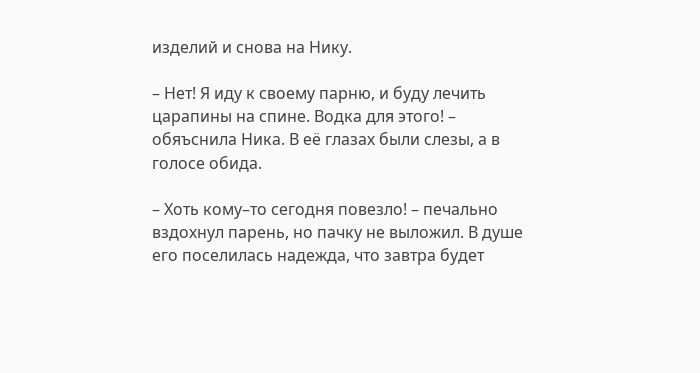изделий и снова на Нику.

– Нет! Я иду к своему парню, и буду лечить царапины на спине. Водка для этого! – обяъснила Ника. В её глазах были слезы, а в голосе обида.

– Хоть кому–то сегодня повезло! – печально вздохнул парень, но пачку не выложил. В душе его поселилась надежда, что завтра будет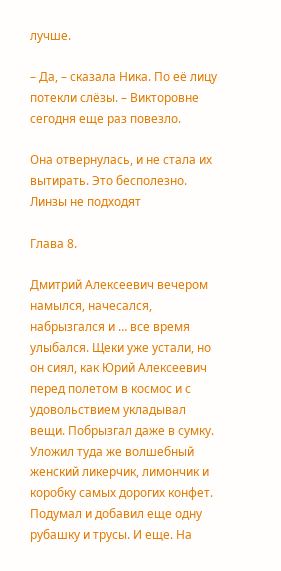лучше.

– Да, – сказала Ника. По её лицу потекли слёзы. – Викторовне сегодня еще раз повезло.

Она отвернулась, и не стала их вытирать. Это бесполезно. Линзы не подходят

Глава 8.

Дмитрий Алексеевич вечером намылся, начесался, набрызгался и … все время улыбался. Щеки уже устали, но он сиял, как Юрий Алексеевич перед полетом в космос и с удовольствием укладывал вещи. Побрызгал даже в сумку. Уложил туда же волшебный женский ликерчик, лимончик и коробку самых дорогих конфет. Подумал и добавил еще одну рубашку и трусы. И еще. На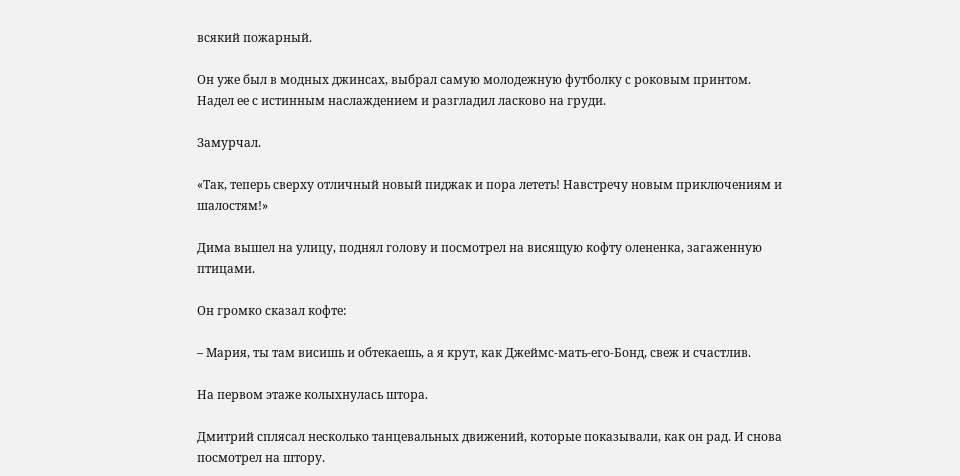всякий пожарный.

Он уже был в модных джинсах, выбрал самую молодежную футболку с роковым принтом. Надел ее с истинным наслаждением и разгладил ласково на груди.

Замурчал.

«Так, теперь сверху отличный новый пиджак и пора лететь! Навстречу новым приключениям и шалостям!»

Дима вышел на улицу, поднял голову и посмотрел на висящую кофту олененка, загаженную птицами.

Он громко сказал кофте:

– Мария, ты там висишь и обтекаешь, а я крут, как Джеймс-мать-его-Бонд, свеж и счастлив.

На первом этаже колыхнулась штора.

Дмитрий сплясал несколько танцевальных движений, которые показывали, как он рад. И снова посмотрел на штору.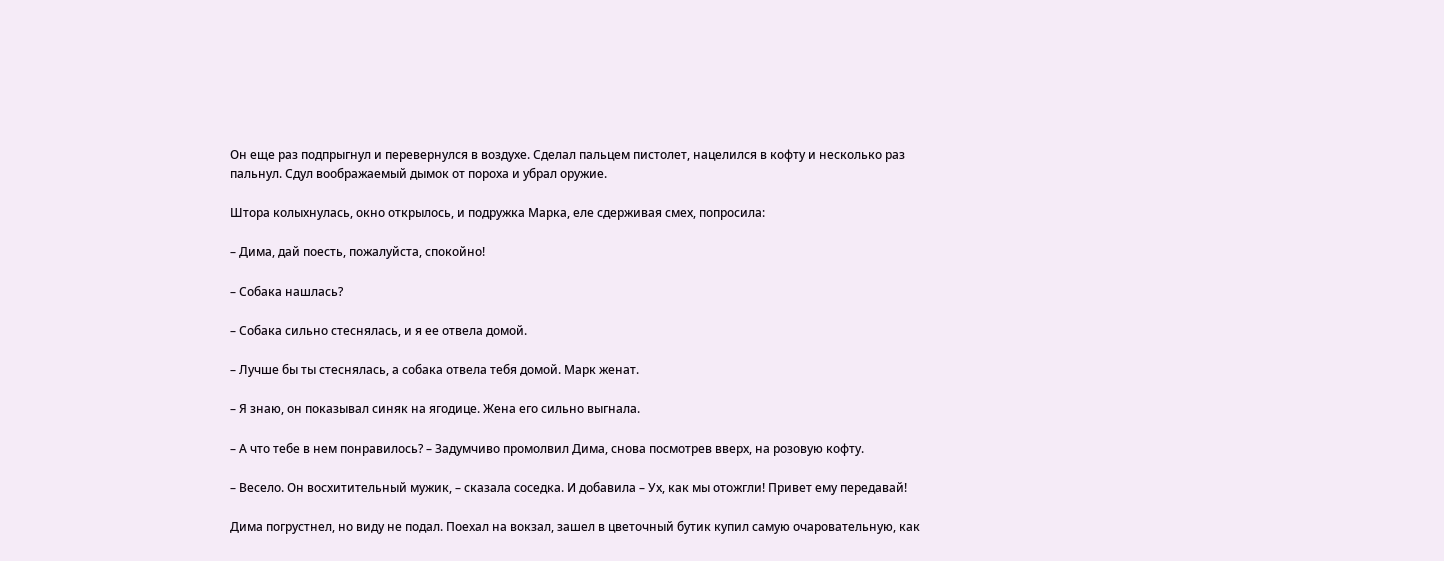Он еще раз подпрыгнул и перевернулся в воздухе. Сделал пальцем пистолет, нацелился в кофту и несколько раз пальнул. Сдул воображаемый дымок от пороха и убрал оружие.

Штора колыхнулась, окно открылось, и подружка Марка, еле сдерживая смех, попросила:

– Дима, дай поесть, пожалуйста, спокойно!

– Собака нашлась?

– Собака сильно стеснялась, и я ее отвела домой.

– Лучше бы ты стеснялась, а собака отвела тебя домой. Марк женат.

– Я знаю, он показывал синяк на ягодице. Жена его сильно выгнала.

– А что тебе в нем понравилось? – Задумчиво промолвил Дима, снова посмотрев вверх, на розовую кофту.

– Весело. Он восхитительный мужик, – сказала соседка. И добавила – Ух, как мы отожгли! Привет ему передавай!

Дима погрустнел, но виду не подал. Поехал на вокзал, зашел в цветочный бутик купил самую очаровательную, как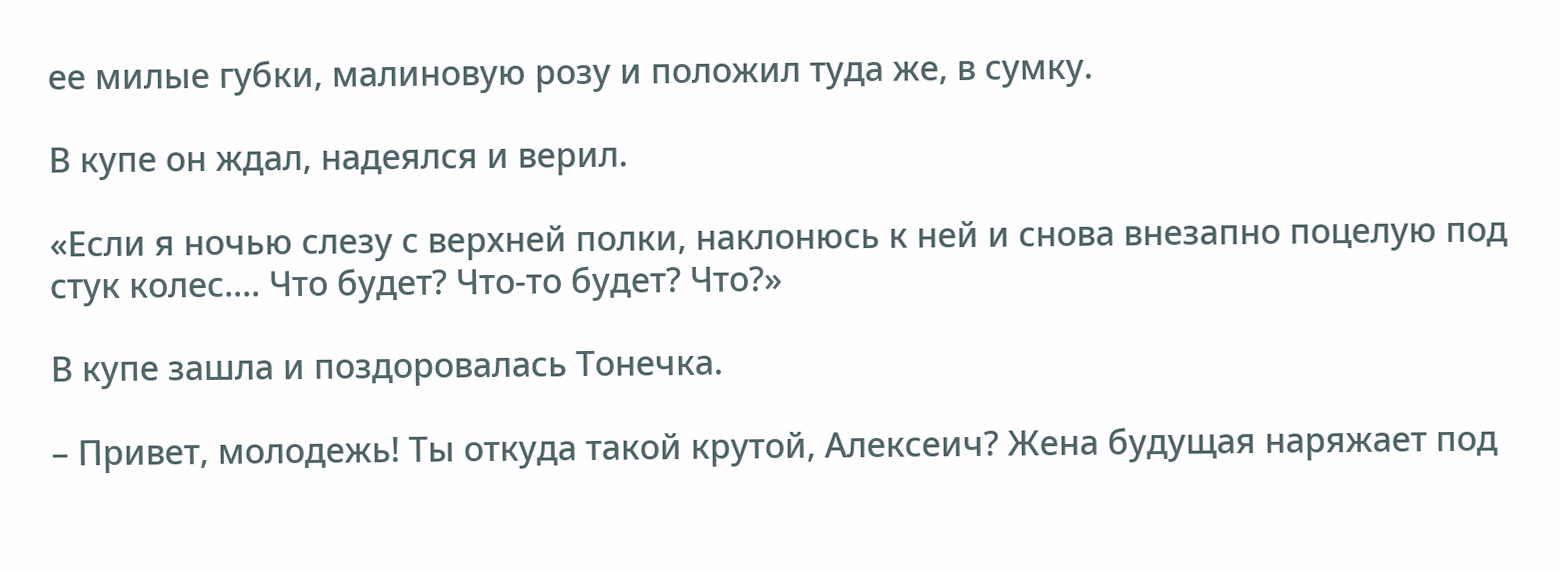ее милые губки, малиновую розу и положил туда же, в сумку.

В купе он ждал, надеялся и верил.

«Если я ночью слезу с верхней полки, наклонюсь к ней и снова внезапно поцелую под стук колес.... Что будет? Что-то будет? Что?»

В купе зашла и поздоровалась Тонечка.

– Привет, молодежь! Ты откуда такой крутой, Алексеич? Жена будущая наряжает под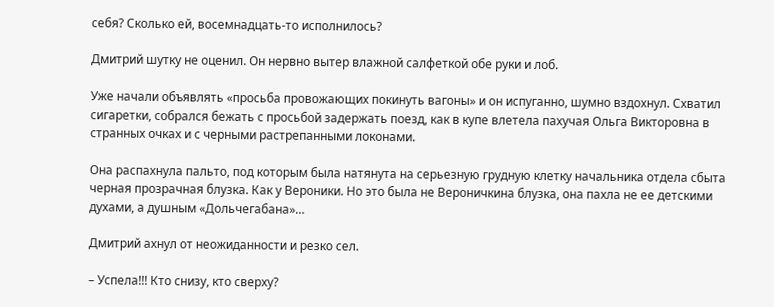себя? Сколько ей, восемнадцать-то исполнилось?

Дмитрий шутку не оценил. Он нервно вытер влажной салфеткой обе руки и лоб.

Уже начали объявлять «просьба провожающих покинуть вагоны» и он испуганно, шумно вздохнул. Схватил сигаретки, собрался бежать с просьбой задержать поезд, как в купе влетела пахучая Ольга Викторовна в странных очках и с черными растрепанными локонами.

Она распахнула пальто, под которым была натянута на серьезную грудную клетку начальника отдела сбыта черная прозрачная блузка. Как у Вероники. Но это была не Вероничкина блузка, она пахла не ее детскими духами, а душным «Дольчегабана»…

Дмитрий ахнул от неожиданности и резко сел.

– Успела!!! Кто снизу, кто сверху?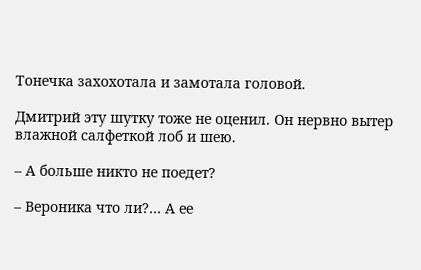Тонечка захохотала и замотала головой.

Дмитрий эту шутку тоже не оценил. Он нервно вытер влажной салфеткой лоб и шею.

– А больше никто не поедет?

– Вероника что ли?… А ее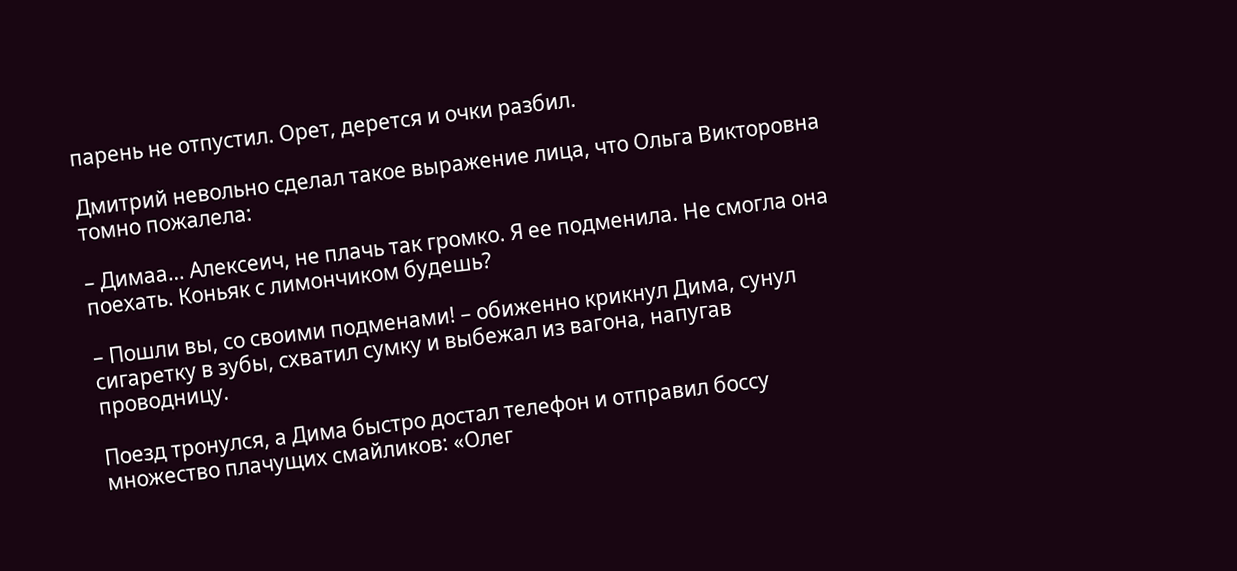парень не отпустил. Орет, дерется и очки разбил.

Дмитрий невольно сделал такое выражение лица, что Ольга Викторовна томно пожалела:

– Димаа… Алексеич, не плачь так громко. Я ее подменила. Не смогла она поехать. Коньяк с лимончиком будешь?

– Пошли вы, со своими подменами! – обиженно крикнул Дима, сунул сигаретку в зубы, схватил сумку и выбежал из вагона, напугав проводницу.

Поезд тронулся, а Дима быстро достал телефон и отправил боссу множество плачущих смайликов: «Олег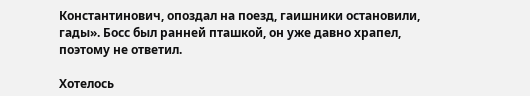Константинович, опоздал на поезд, гаишники остановили, гады». Босс был ранней пташкой, он уже давно храпел, поэтому не ответил.

Хотелось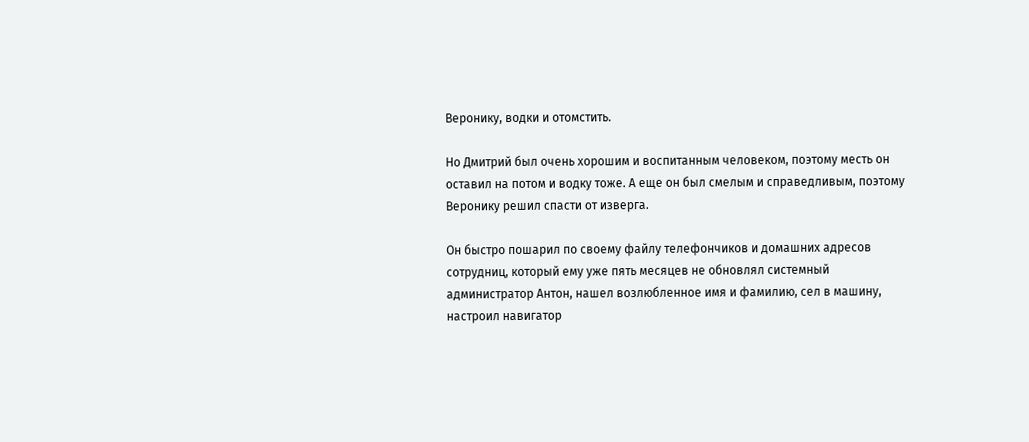Веронику, водки и отомстить.

Но Дмитрий был очень хорошим и воспитанным человеком, поэтому месть он оставил на потом и водку тоже. А еще он был смелым и справедливым, поэтому Веронику решил спасти от изверга.

Он быстро пошарил по своему файлу телефончиков и домашних адресов сотрудниц, который ему уже пять месяцев не обновлял системный администратор Антон, нашел возлюбленное имя и фамилию, сел в машину, настроил навигатор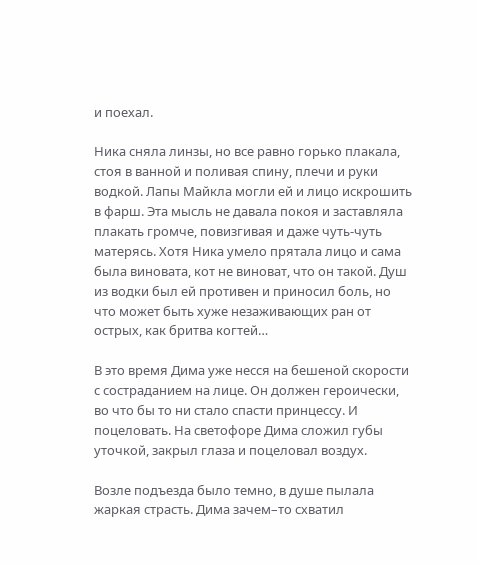и поехал.

Ника сняла линзы, но все равно горько плакала, стоя в ванной и поливая спину, плечи и руки водкой. Лапы Майкла могли ей и лицо искрошить в фарш. Эта мысль не давала покоя и заставляла плакать громче, повизгивая и даже чуть-чуть матерясь. Хотя Ника умело прятала лицо и сама была виновата, кот не виноват, что он такой. Душ из водки был ей противен и приносил боль, но что может быть хуже незаживающих ран от острых, как бритва когтей…

В это время Дима уже несся на бешеной скорости с состраданием на лице. Он должен героически, во что бы то ни стало спасти принцессу. И поцеловать. На светофоре Дима сложил губы уточкой, закрыл глаза и поцеловал воздух.

Возле подъезда было темно, в душе пылала жаркая страсть. Дима зачем–то схватил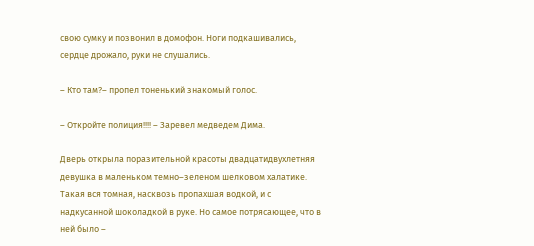свою сумку и позвонил в домофон. Ноги подкашивались, сердце дрожало, руки не слушались.

– Кто там?– пропел тоненький знакомый голос.

– Откройте полиция!!!! – Заревел медведем Дима.

Дверь открыла поразительной красоты двадцатидвухлетняя девушка в маленьком темно–зеленом шелковом халатике. Такая вся томная, насквозь пропахшая водкой, и с надкусанной шоколадкой в руке. Но самое потрясающее, что в ней было –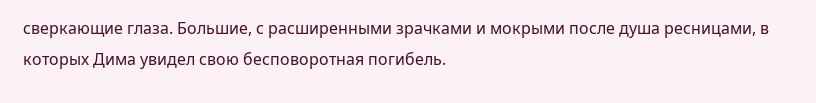сверкающие глаза. Большие, с расширенными зрачками и мокрыми после душа ресницами, в которых Дима увидел свою бесповоротная погибель.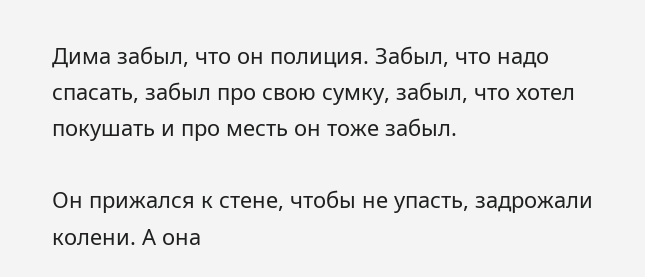Дима забыл, что он полиция. Забыл, что надо спасать, забыл про свою сумку, забыл, что хотел покушать и про месть он тоже забыл.

Он прижался к стене, чтобы не упасть, задрожали колени. А она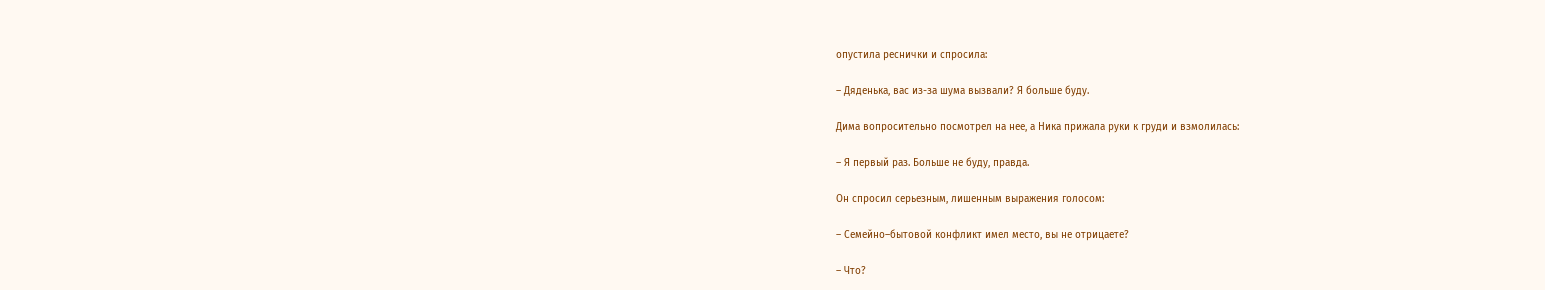опустила реснички и спросила:

– Дяденька, вас из-за шума вызвали? Я больше буду.

Дима вопросительно посмотрел на нее, а Ника прижала руки к груди и взмолилась:

– Я первый раз. Больше не буду, правда.

Он спросил серьезным, лишенным выражения голосом:

– Семейно–бытовой конфликт имел место, вы не отрицаете?

– Что?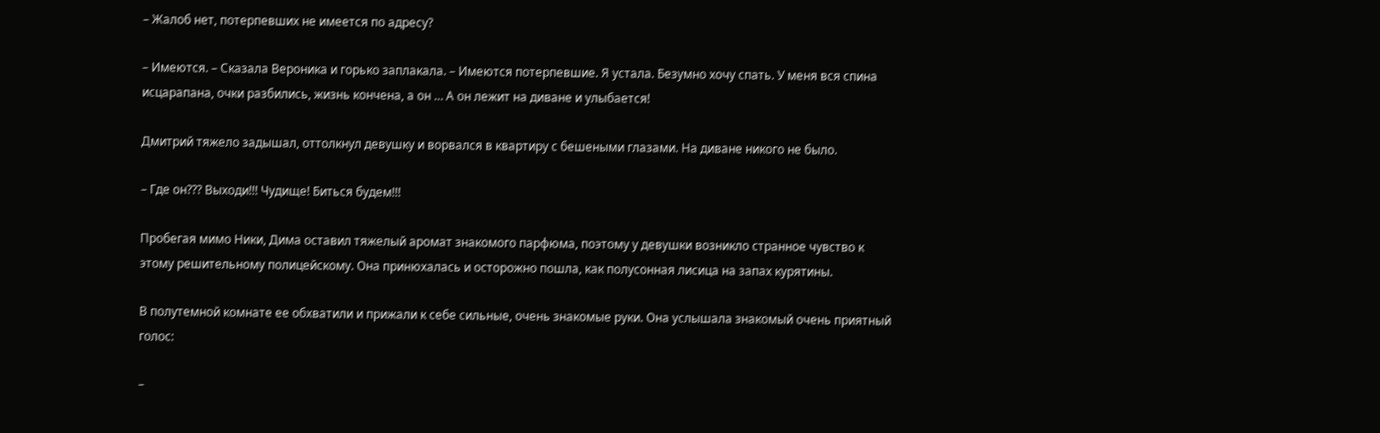– Жалоб нет, потерпевших не имеется по адресу?

– Имеются. – Сказала Вероника и горько заплакала. – Имеются потерпевшие. Я устала. Безумно хочу спать. У меня вся спина исцарапана, очки разбились, жизнь кончена, а он … А он лежит на диване и улыбается!

Дмитрий тяжело задышал, оттолкнул девушку и ворвался в квартиру с бешеными глазами. На диване никого не было.

– Где он??? Выходи!!! Чудище! Биться будем!!!

Пробегая мимо Ники, Дима оставил тяжелый аромат знакомого парфюма, поэтому у девушки возникло странное чувство к этому решительному полицейскому. Она принюхалась и осторожно пошла, как полусонная лисица на запах курятины.

В полутемной комнате ее обхватили и прижали к себе сильные, очень знакомые руки. Она услышала знакомый очень приятный голос:

–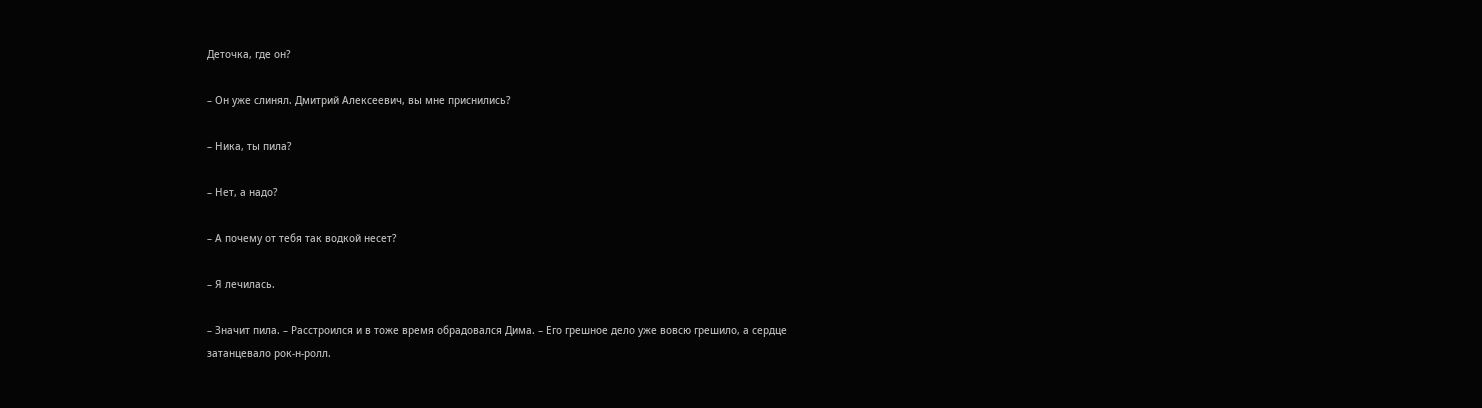Деточка, где он?

– Он уже слинял. Дмитрий Алексеевич, вы мне приснились?

– Ника, ты пила?

– Нет, а надо?

– А почему от тебя так водкой несет?

– Я лечилась.

– Значит пила. – Расстроился и в тоже время обрадовался Дима. – Его грешное дело уже вовсю грешило, а сердце затанцевало рок-н-ролл.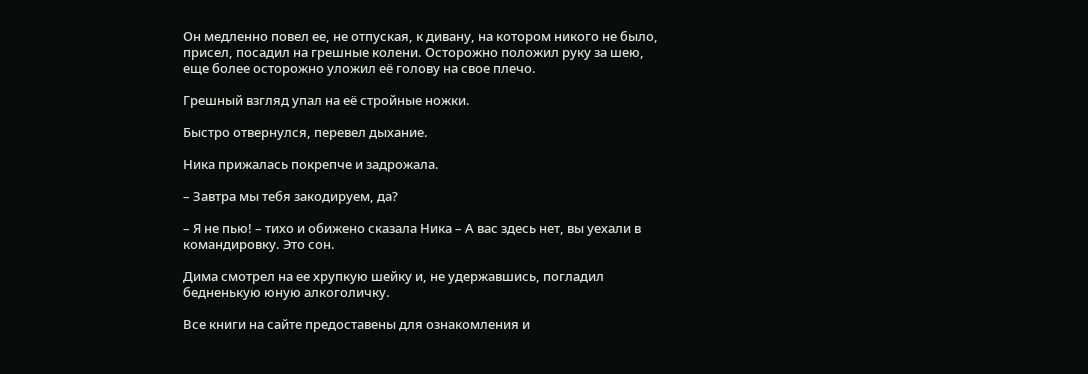Он медленно повел ее, не отпуская, к дивану, на котором никого не было, присел, посадил на грешные колени. Осторожно положил руку за шею, еще более осторожно уложил её голову на свое плечо.

Грешный взгляд упал на её стройные ножки.

Быстро отвернулся, перевел дыхание.

Ника прижалась покрепче и задрожала.

– Завтра мы тебя закодируем, да?

– Я не пью! – тихо и обижено сказала Ника – А вас здесь нет, вы уехали в командировку. Это сон.

Дима смотрел на ее хрупкую шейку и, не удержавшись, погладил бедненькую юную алкоголичку.

Все книги на сайте предоставены для ознакомления и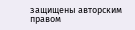защищены авторским правом